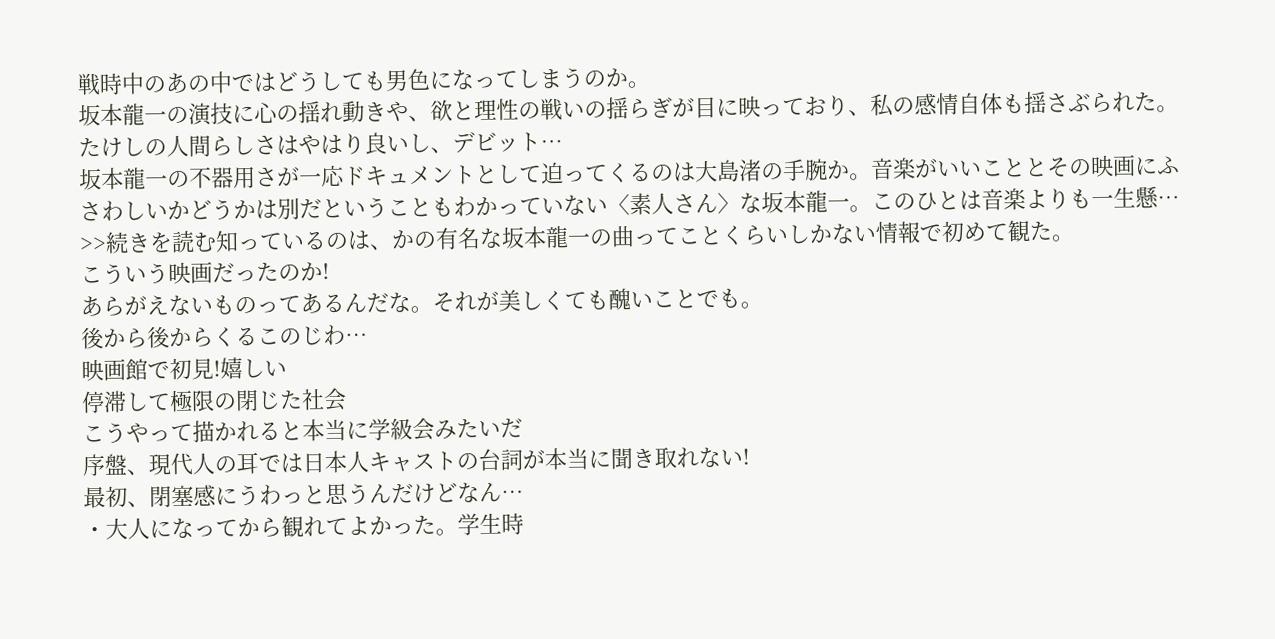戦時中のあの中ではどうしても男色になってしまうのか。
坂本龍一の演技に心の揺れ動きや、欲と理性の戦いの揺らぎが目に映っており、私の感情自体も揺さぶられた。
たけしの人間らしさはやはり良いし、デビット…
坂本龍一の不器用さが一応ドキュメントとして迫ってくるのは大島渚の手腕か。音楽がいいこととその映画にふさわしいかどうかは別だということもわかっていない〈素人さん〉な坂本龍一。このひとは音楽よりも一生懸…
>>続きを読む知っているのは、かの有名な坂本龍一の曲ってことくらいしかない情報で初めて観た。
こういう映画だったのか!
あらがえないものってあるんだな。それが美しくても醜いことでも。
後から後からくるこのじわ…
映画館で初見!嬉しい
停滞して極限の閉じた社会
こうやって描かれると本当に学級会みたいだ
序盤、現代人の耳では日本人キャストの台詞が本当に聞き取れない!
最初、閉塞感にうわっと思うんだけどなん…
・大人になってから観れてよかった。学生時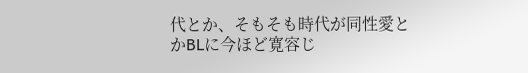代とか、そもそも時代が同性愛とかBLに今ほど寛容じ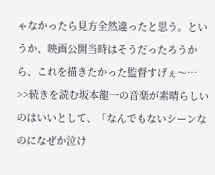ゃなかったら見方全然違ったと思う。というか、映画公開当時はそうだったろうから、これを描きたかった監督すげぇ〜…
>>続きを読む坂本龍一の音楽が素晴らしいのはいいとして、「なんでもないシーンなのになぜか泣け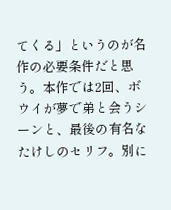てくる」というのが名作の必要条件だと思う。本作では2回、ボウイが夢で弟と会うシーンと、最後の有名なたけしのセリフ。別に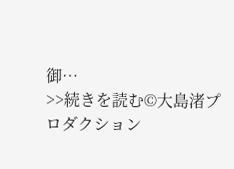御…
>>続きを読む©大島渚プロダクション